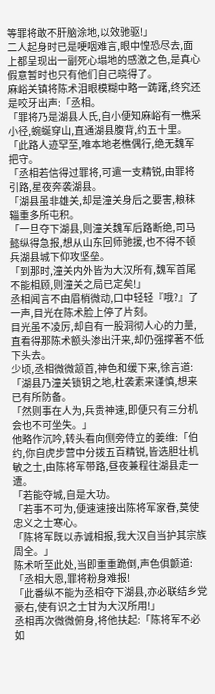等罪将敢不肝脑涂地,以效驰驱!」
二人起身时已是哽咽难言,眼中惶恐尽去,面上都呈现出一副死心塌地的感激之色,是真心假意暂时也只有他们自己晓得了。
麻峪关镇将陈术泪眼模糊中略一踌躇,终究还是咬牙出声:「丞相。
「罪将乃是湖县人氏,自小便知麻峪有一樵采小径,蜿蜒穿山,直通湖县腹背,约五十里。
「此路人迹罕至,唯本地老樵偶行,绝无魏军把守。
「丞相若信得过罪将,可遣一支精锐,由罪将引路,星夜奔袭湖县。
「湖县虽非雄关,却是潼关身后之要害,粮秣辎重多所屯积。
「一旦夺下湖县,则潼关魏军后路断绝,司马懿纵得急报,想从山东回师驰援,也不得不顿兵湖县城下仰攻坚垒。
「到那时,潼关内外皆为大汉所有,魏军首尾不能相顾,则潼关之局已定矣!」
丞相闻言不由眉梢微动,口中轻轻『哦?』了一声,目光在陈术脸上停了片刻。
目光虽不凌厉,却自有一股洞彻人心的力量,直看得那陈术额头渗出汗来,却仍强撑著不低下头去。
少顷,丞相微微颔首,神色和缓下来,徐言道:「湖县乃潼关锁钥之地,杜袭素来谨慎,想来已有所防备。
「然则事在人为,兵贵神速,即便只有三分机会也不可坐失。」
他略作沉吟,转头看向侧旁侍立的姜维:「伯约,你自虎步营中分拨五百精锐,皆选胆壮机敏之士,由陈将军带路,昼夜兼程往湖县走一遭。
「若能夺城,自是大功。
「若事不可为,便速速接出陈将军家眷,莫使忠义之士寒心。
「陈将军既以赤诚相报,我大汉自当护其宗族周全。」
陈术听至此处,当即重重跪倒,声色俱颤道:「丞相大恩,罪将粉身难报!
「此番纵不能为丞相夺下湖县,亦必联结乡党豪右,使有识之士甘为大汉所用!」
丞相再次微微俯身,将他扶起:「陈将军不必如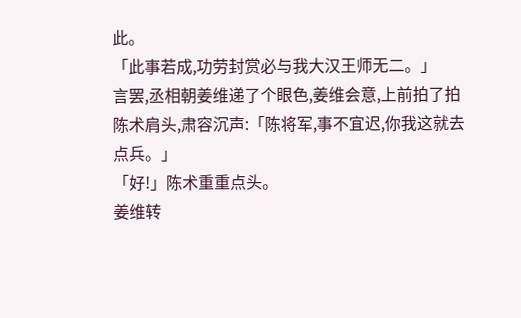此。
「此事若成,功劳封赏必与我大汉王师无二。」
言罢,丞相朝姜维递了个眼色,姜维会意,上前拍了拍陈术肩头,肃容沉声:「陈将军,事不宜迟,你我这就去点兵。」
「好!」陈术重重点头。
姜维转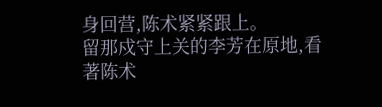身回营,陈术紧紧跟上。
留那戍守上关的李芳在原地,看著陈术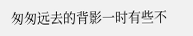匆匆远去的背影一时有些不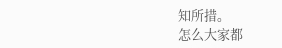知所措。
怎么大家都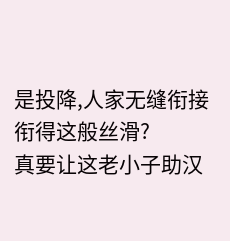是投降,人家无缝衔接衔得这般丝滑?
真要让这老小子助汉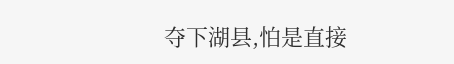夺下湖县,怕是直接